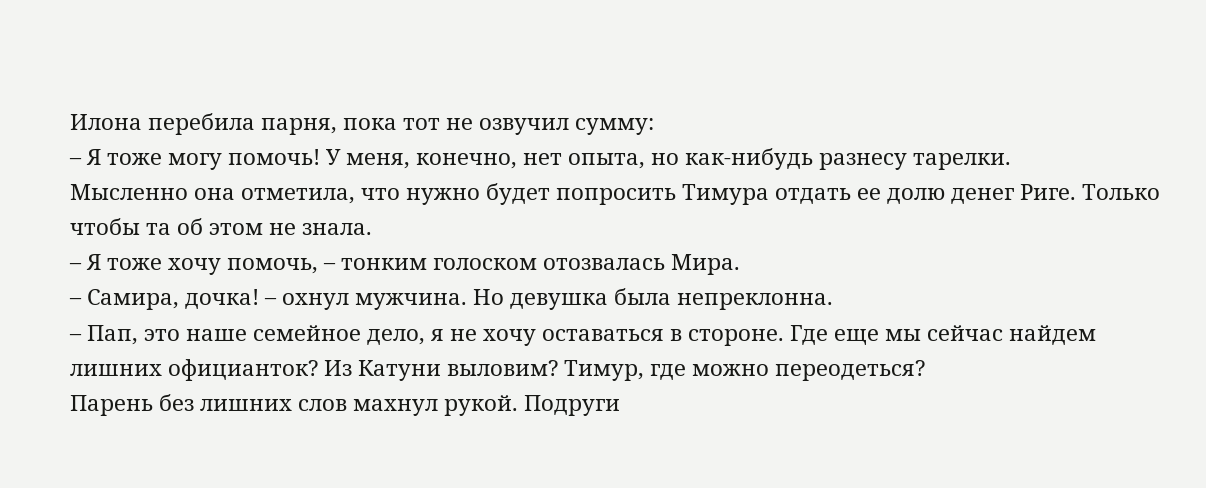Илона перебила парня, пока тот не озвучил сумму:
– Я тоже могу помочь! У меня, конечно, нет опыта, но как-нибудь разнесу тарелки.
Мысленно она отметила, что нужно будет попросить Тимура отдать ее долю денег Риге. Только чтобы та об этом не знала.
– Я тоже хочу помочь, – тонким голоском отозвалась Мира.
– Самира, дочка! – охнул мужчина. Но девушка была непреклонна.
– Пап, это наше семейное дело, я не хочу оставаться в стороне. Где еще мы сейчас найдем лишних официанток? Из Катуни выловим? Тимур, где можно переодеться?
Парень без лишних слов махнул рукой. Подруги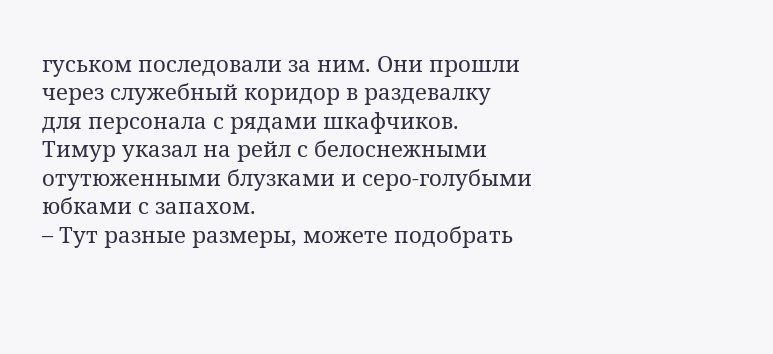гуськом последовали за ним. Они прошли через служебный коридор в раздевалку для персонала с рядами шкафчиков. Тимур указал на рейл с белоснежными отутюженными блузками и серо-голубыми юбками с запахом.
– Тут разные размеры, можете подобрать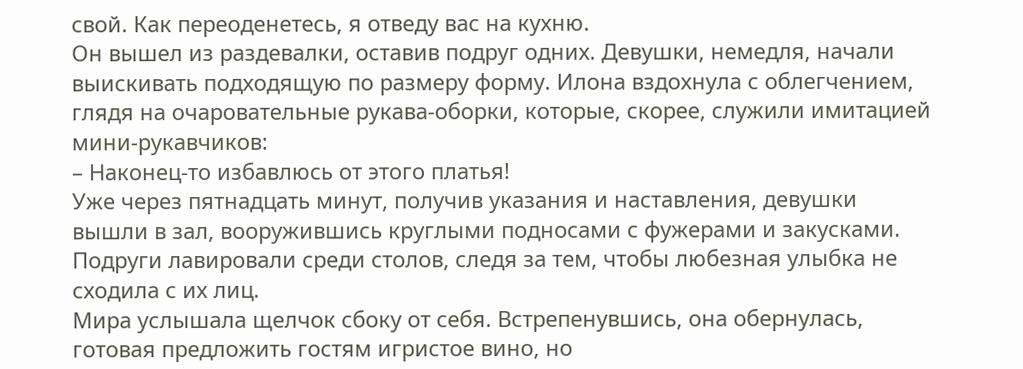свой. Как переоденетесь, я отведу вас на кухню.
Он вышел из раздевалки, оставив подруг одних. Девушки, немедля, начали выискивать подходящую по размеру форму. Илона вздохнула с облегчением, глядя на очаровательные рукава-оборки, которые, скорее, служили имитацией мини-рукавчиков:
– Наконец-то избавлюсь от этого платья!
Уже через пятнадцать минут, получив указания и наставления, девушки вышли в зал, вооружившись круглыми подносами с фужерами и закусками. Подруги лавировали среди столов, следя за тем, чтобы любезная улыбка не сходила с их лиц.
Мира услышала щелчок сбоку от себя. Встрепенувшись, она обернулась, готовая предложить гостям игристое вино, но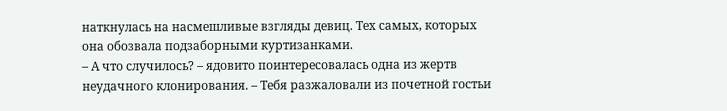наткнулась на насмешливые взгляды девиц. Тех самых, которых она обозвала подзаборными куртизанками.
– А что случилось? – ядовито поинтересовалась одна из жертв неудачного клонирования. – Тебя разжаловали из почетной гостьи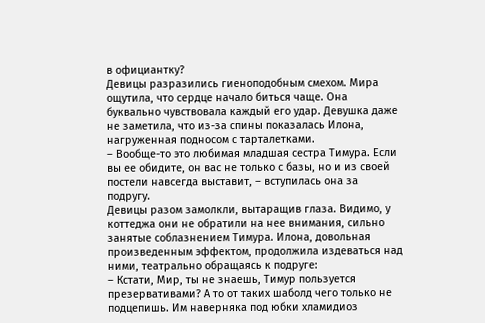в официантку?
Девицы разразились гиеноподобным смехом. Мира ощутила, что сердце начало биться чаще. Она буквально чувствовала каждый его удар. Девушка даже не заметила, что из-за спины показалась Илона, нагруженная подносом с тарталетками.
– Вообще-то это любимая младшая сестра Тимура. Если вы ее обидите, он вас не только с базы, но и из своей постели навсегда выставит, – вступилась она за подругу.
Девицы разом замолкли, вытаращив глаза. Видимо, у коттеджа они не обратили на нее внимания, сильно занятые соблазнением Тимура. Илона, довольная произведенным эффектом, продолжила издеваться над ними, театрально обращаясь к подруге:
– Кстати, Мир, ты не знаешь, Тимур пользуется презервативами? А то от таких шаболд чего только не подцепишь. Им наверняка под юбки хламидиоз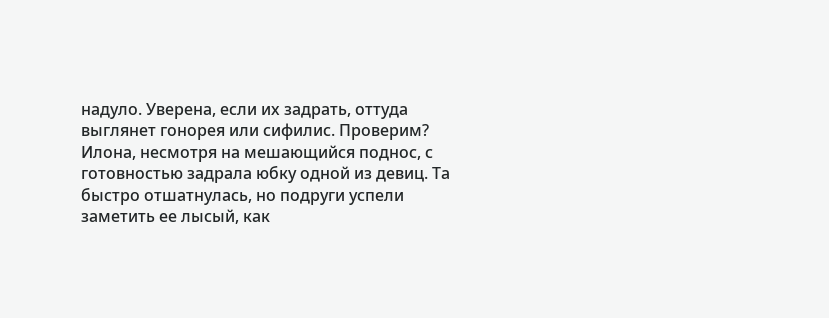надуло. Уверена, если их задрать, оттуда выглянет гонорея или сифилис. Проверим?
Илона, несмотря на мешающийся поднос, с готовностью задрала юбку одной из девиц. Та быстро отшатнулась, но подруги успели заметить ее лысый, как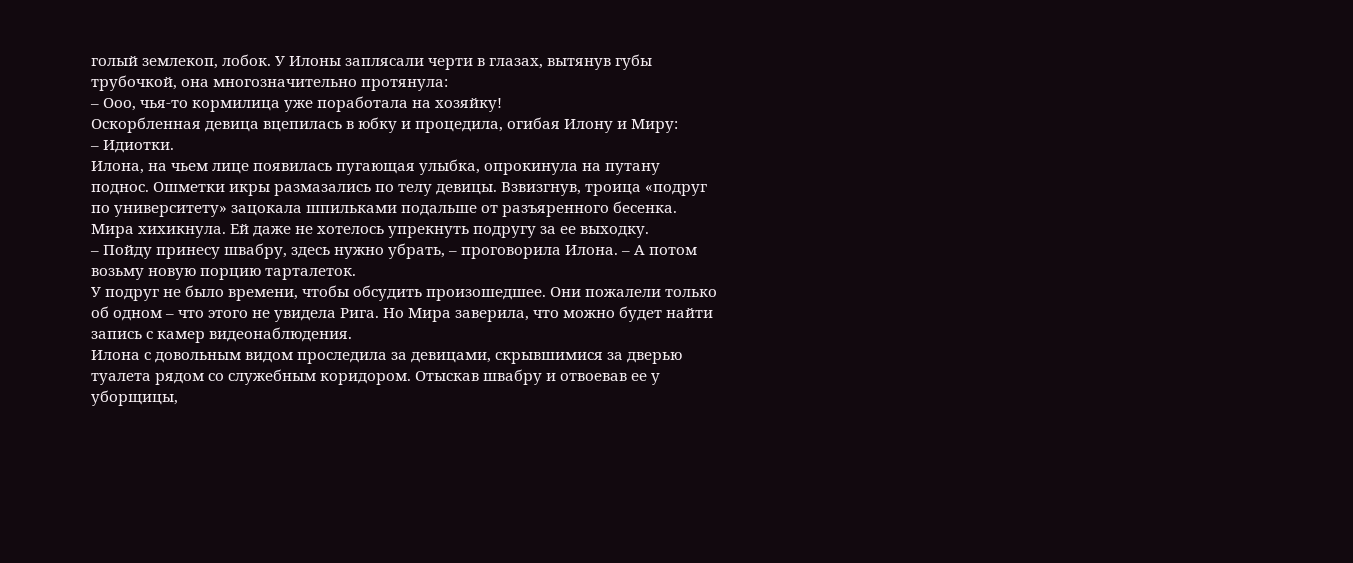голый землекоп, лобок. У Илоны заплясали черти в глазах, вытянув губы трубочкой, она многозначительно протянула:
– Ооо, чья-то кормилица уже поработала на хозяйку!
Оскорбленная девица вцепилась в юбку и процедила, огибая Илону и Миру:
– Идиотки.
Илона, на чьем лице появилась пугающая улыбка, опрокинула на путану поднос. Ошметки икры размазались по телу девицы. Взвизгнув, троица «подруг по университету» зацокала шпильками подальше от разъяренного бесенка.
Мира хихикнула. Ей даже не хотелось упрекнуть подругу за ее выходку.
– Пойду принесу швабру, здесь нужно убрать, – проговорила Илона. – А потом возьму новую порцию тарталеток.
У подруг не было времени, чтобы обсудить произошедшее. Они пожалели только об одном – что этого не увидела Рига. Но Мира заверила, что можно будет найти запись с камер видеонаблюдения.
Илона с довольным видом проследила за девицами, скрывшимися за дверью туалета рядом со служебным коридором. Отыскав швабру и отвоевав ее у уборщицы,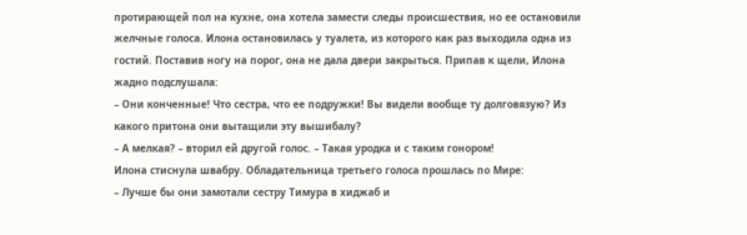протирающей пол на кухне, она хотела замести следы происшествия, но ее остановили желчные голоса. Илона остановилась у туалета, из которого как раз выходила одна из гостий. Поставив ногу на порог, она не дала двери закрыться. Припав к щели, Илона жадно подслушала:
– Они конченные! Что сестра, что ее подружки! Вы видели вообще ту долговязую? Из какого притона они вытащили эту вышибалу?
– А мелкая? – вторил ей другой голос. – Такая уродка и с таким гонором!
Илона стиснула швабру. Обладательница третьего голоса прошлась по Мире:
– Лучше бы они замотали сестру Тимура в хиджаб и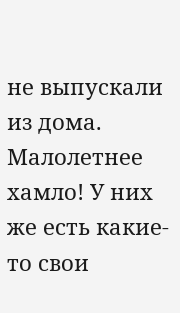не выпускали из дома. Малолетнее хамло! У них же есть какие-то свои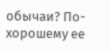обычаи? По-хорошему ее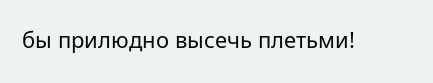бы прилюдно высечь плетьми!